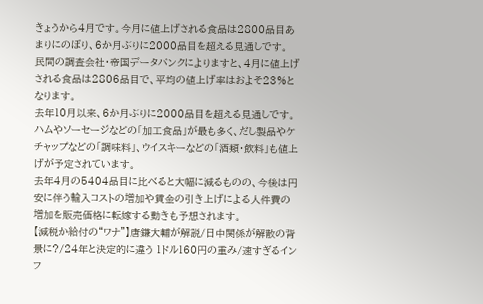きょうから4月です。今月に値上げされる食品は2800品目あまりにのぼり、6か月ぶりに2000品目を超える見通しです。
民間の調査会社・帝国データバンクによりますと、4月に値上げされる食品は2806品目で、平均の値上げ率はおよそ23%となります。
去年10月以来、6か月ぶりに2000品目を超える見通しです。
ハムやソーセージなどの「加工食品」が最も多く、だし製品やケチャップなどの「調味料」、ウイスキーなどの「酒類・飲料」も値上げが予定されています。
去年4月の5404品目に比べると大幅に減るものの、今後は円安に伴う輸入コストの増加や賃金の引き上げによる人件費の増加を販売価格に転嫁する動きも予想されます。
【減税か給付の“ワナ”】唐鎌大輔が解説/日中関係が解散の背景に?/24年と決定的に違う 1ドル160円の重み/速すぎるインフ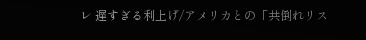レ 遅すぎる利上げ/アメリカとの「共倒れリス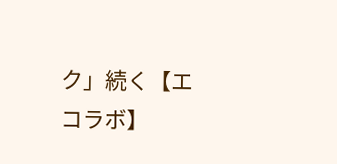ク」続く【エコラボ】